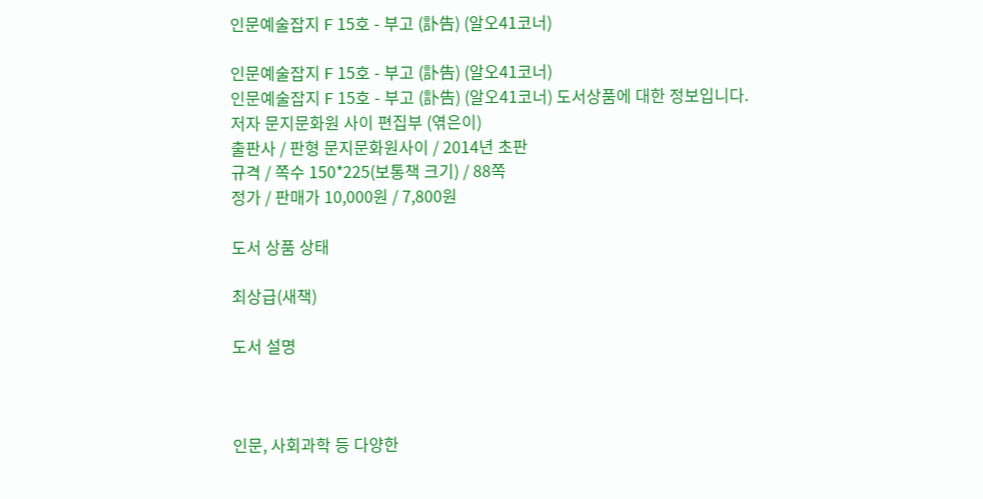인문예술잡지 F 15호 - 부고 (訃告) (알오41코너)

인문예술잡지 F 15호 - 부고 (訃告) (알오41코너)
인문예술잡지 F 15호 - 부고 (訃告) (알오41코너) 도서상품에 대한 정보입니다.
저자 문지문화원 사이 편집부 (엮은이)
출판사 / 판형 문지문화원사이 / 2014년 초판
규격 / 쪽수 150*225(보통책 크기) / 88쪽
정가 / 판매가 10,000원 / 7,800원

도서 상품 상태

최상급(새책)

도서 설명



인문, 사회과학 등 다양한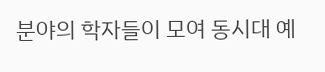분야의 학자들이 모여 동시대 예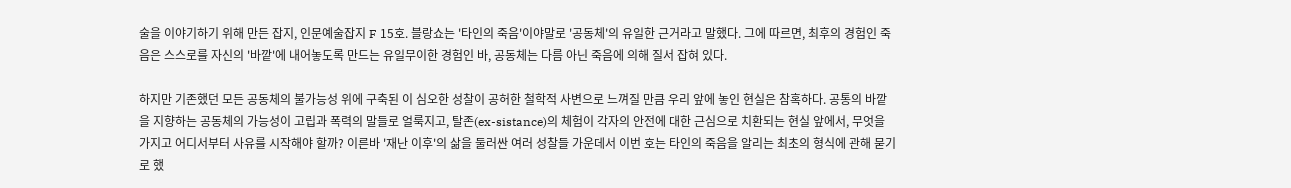술을 이야기하기 위해 만든 잡지, 인문예술잡지 F 15호. 블랑쇼는 '타인의 죽음'이야말로 '공동체'의 유일한 근거라고 말했다. 그에 따르면, 최후의 경험인 죽음은 스스로를 자신의 '바깥'에 내어놓도록 만드는 유일무이한 경험인 바, 공동체는 다름 아닌 죽음에 의해 질서 잡혀 있다.

하지만 기존했던 모든 공동체의 불가능성 위에 구축된 이 심오한 성찰이 공허한 철학적 사변으로 느껴질 만큼 우리 앞에 놓인 현실은 참혹하다. 공통의 바깥을 지향하는 공동체의 가능성이 고립과 폭력의 말들로 얼룩지고, 탈존(ex-sistance)의 체험이 각자의 안전에 대한 근심으로 치환되는 현실 앞에서, 무엇을 가지고 어디서부터 사유를 시작해야 할까? 이른바 '재난 이후'의 삶을 둘러싼 여러 성찰들 가운데서 이번 호는 타인의 죽음을 알리는 최초의 형식에 관해 묻기로 했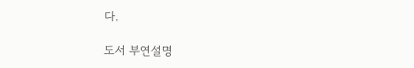다.

도서 부연설명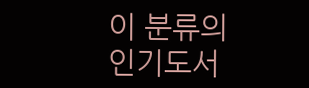이 분류의 인기도서